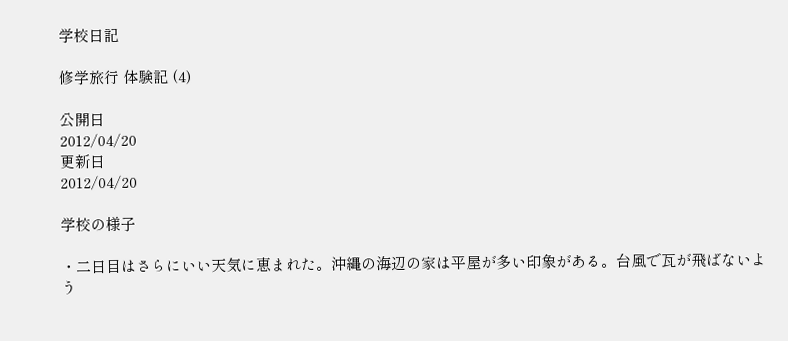学校日記

修学旅行 体験記 (4)

公開日
2012/04/20
更新日
2012/04/20

学校の様子

・二日目はさらにいい天気に恵まれた。沖縄の海辺の家は平屋が多い印象がある。台風で瓦が飛ばないよう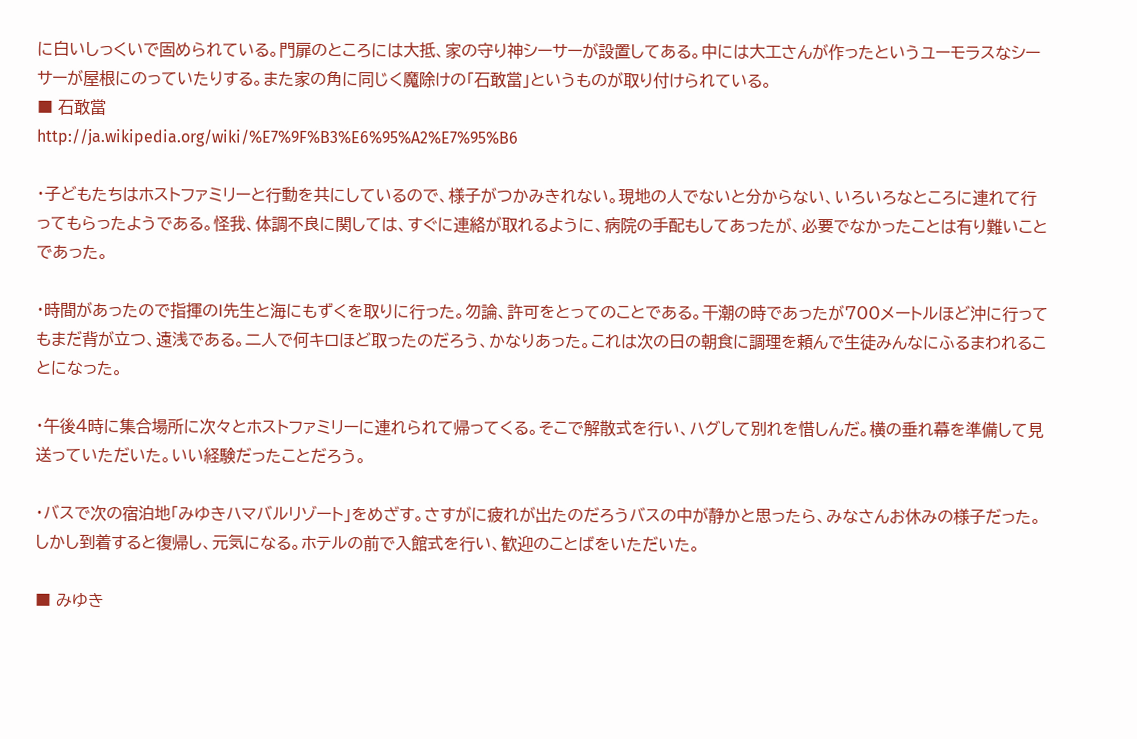に白いしっくいで固められている。門扉のところには大抵、家の守り神シーサーが設置してある。中には大工さんが作ったというユーモラスなシーサーが屋根にのっていたりする。また家の角に同じく魔除けの「石敢當」というものが取り付けられている。
■ 石敢當
http://ja.wikipedia.org/wiki/%E7%9F%B3%E6%95%A2%E7%95%B6

・子どもたちはホストファミリーと行動を共にしているので、様子がつかみきれない。現地の人でないと分からない、いろいろなところに連れて行ってもらったようである。怪我、体調不良に関しては、すぐに連絡が取れるように、病院の手配もしてあったが、必要でなかったことは有り難いことであった。

・時間があったので指揮のI先生と海にもずくを取りに行った。勿論、許可をとってのことである。干潮の時であったが700メートルほど沖に行ってもまだ背が立つ、遠浅である。二人で何キロほど取ったのだろう、かなりあった。これは次の日の朝食に調理を頼んで生徒みんなにふるまわれることになった。

・午後4時に集合場所に次々とホストファミリーに連れられて帰ってくる。そこで解散式を行い、ハグして別れを惜しんだ。横の垂れ幕を準備して見送っていただいた。いい経験だったことだろう。

・バスで次の宿泊地「みゆきハマバルリゾート」をめざす。さすがに疲れが出たのだろうバスの中が静かと思ったら、みなさんお休みの様子だった。しかし到着すると復帰し、元気になる。ホテルの前で入館式を行い、歓迎のことばをいただいた。

■ みゆき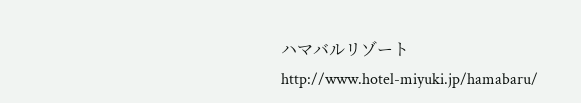ハマバルリゾート
http://www.hotel-miyuki.jp/hamabaru/